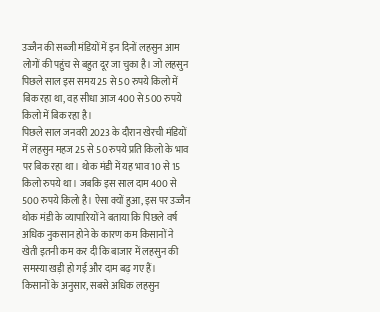उज्जैन की सब्जी मंडियों में इन दिनों लहसुन आम लोगों की पहुंच से बहुत दूर जा चुका है। जो लहसुन पिछले साल इस समय 25 से 50 रुपये किलो में बिक रहा था, वह सीधा आज 400 से 500 रुपये किलो में बिक रहा है।
पिछले साल जनवरी 2023 के दौरान खेरची मंडियों में लहसुन महज 25 से 50 रुपये प्रति किलो के भाव पर बिक रहा था। थोक मंडी में यह भाव 10 से 15 किलो रुपये था। जबकि इस साल दाम 400 से 500 रुपये किलो है। ऐसा क्यों हुआ, इस पर उज्जैन थोक मंडी के व्यापारियों ने बताया कि पिछले वर्ष अधिक नुकसान होने के कारण कम किसानों ने खेती इतनी कम कर दी कि बाजार में लहसुन की समस्या खड़ी हो गई और दाम बढ़ गए हैं।
किसानों के अनुसार, सबसे अधिक लहसुन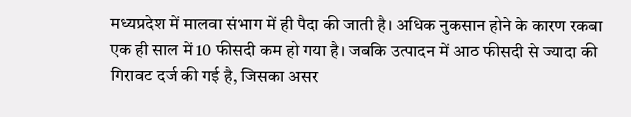मध्यप्रदेश में मालवा संभाग में ही पैदा की जाती है। अधिक नुकसान होने के कारण रकबा एक ही साल में 10 फीसदी कम हो गया है। जबकि उत्पादन में आठ फीसदी से ज्यादा की गिरावट दर्ज की गई है, जिसका असर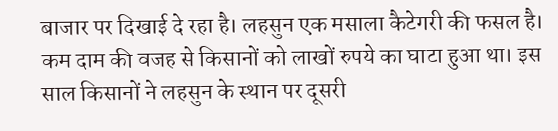बाजार पर दिखाई दे रहा है। लहसुन एक मसाला कैटेगरी की फसल है। कम दाम की वजह से किसानों को लाखों रुपये का घाटा हुआ था। इस साल किसानों ने लहसुन के स्थान पर दूसरी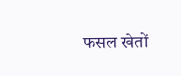फसल खेतों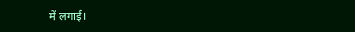में लगाई।